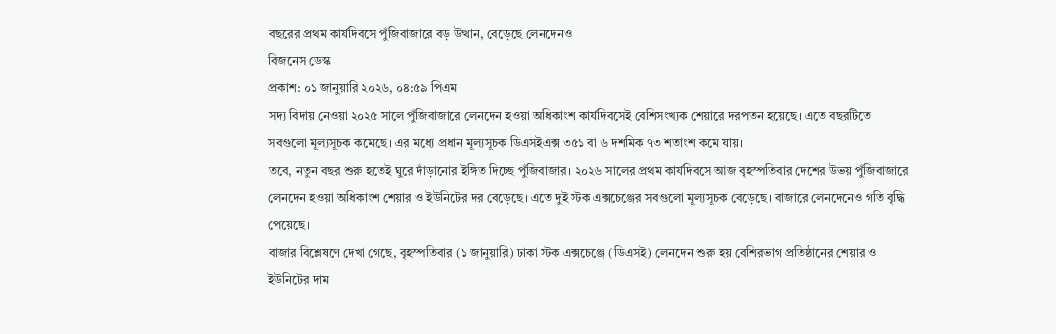বছরের প্রথম কার্যদিবসে পুঁজিবাজারে বড় উত্থান, বেড়েছে লেনদেনও
বিজনেস ডেস্ক
প্রকাশ: ০১ জানুয়ারি ২০২৬, ০৪:৫৯ পিএম
সদ্য বিদায় নেওয়া ২০২৫ সালে পুঁজিবাজারে লেনদেন হওয়া অধিকাংশ কার্যদিবসেই বেশিসংখ্যক শেয়ারে দরপতন হয়েছে। এতে বছরটিতে সবগুলো মূল্যসূচক কমেছে। এর মধ্যে প্রধান মূল্যসূচক ডিএসইএক্স ৩৫১ বা ৬ দশমিক ৭৩ শতাংশ কমে যায়।
তবে, নতুন বছর শুরু হতেই ঘুরে দাঁড়ানোর ইঙ্গিত দিচ্ছে পুঁজিবাজার। ২০২৬ সালের প্রথম কার্যদিবসে আজ বৃহস্পতিবার দেশের উভয় পুঁজিবাজারে লেনদেন হওয়া অধিকাংশ শেয়ার ও ইউনিটের দর বেড়েছে। এতে দুই স্টক এক্সচেঞ্জের সবগুলো মূল্যসূচক বেড়েছে। বাজারে লেনদেনেও গতি বৃদ্ধি পেয়েছে।
বাজার বিশ্লেষণে দেখা গেছে, বৃহস্পতিবার (১ জানুয়ারি) ঢাকা স্টক এক্সচেঞ্জে (ডিএসই) লেনদেন শুরু হয় বেশিরভাগ প্রতিষ্ঠানের শেয়ার ও ইউনিটের দাম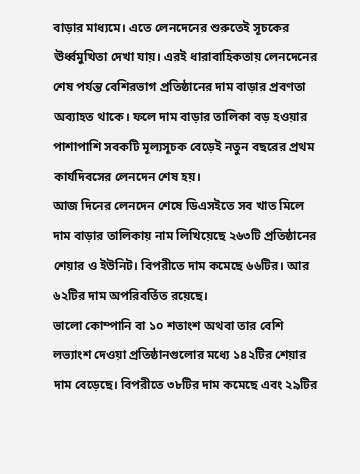বাড়ার মাধ্যমে। এতে লেনদেনের শুরুতেই সূচকের ঊর্ধ্বমুখিতা দেখা যায়। এরই ধারাবাহিকতায় লেনদেনের শেষ পর্যন্ত বেশিরভাগ প্রতিষ্ঠানের দাম বাড়ার প্রবণতা অব্যাহত থাকে। ফলে দাম বাড়ার তালিকা বড় হওয়ার পাশাপাশি সবকটি মূল্যসূচক বেড়েই নতুন বছরের প্রথম কার্যদিবসের লেনদেন শেষ হয়।
আজ দিনের লেনদেন শেষে ডিএসইতে সব খাত মিলে দাম বাড়ার তালিকায় নাম লিখিয়েছে ২৬৩টি প্রতিষ্ঠানের শেয়ার ও ইউনিট। বিপরীতে দাম কমেছে ৬৬টির। আর ৬২টির দাম অপরিবর্তিত রয়েছে।
ভালো কোম্পানি বা ১০ শতাংশ অথবা তার বেশি লভ্যাংশ দেওয়া প্রতিষ্ঠানগুলোর মধ্যে ১৪২টির শেয়ার দাম বেড়েছে। বিপরীতে ৩৮টির দাম কমেছে এবং ২৯টির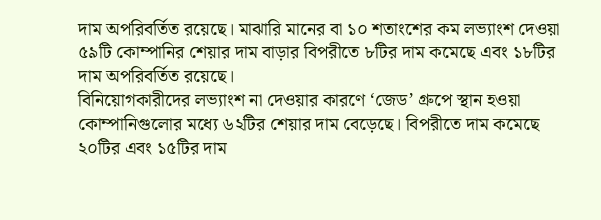দাম অপরিবর্তিত রয়েছে। মাঝারি মানের বা ১০ শতাংশের কম লভ্যাংশ দেওয়া ৫৯টি কোম্পানির শেয়ার দাম বাড়ার বিপরীতে ৮টির দাম কমেছে এবং ১৮টির দাম অপরিবর্তিত রয়েছে।
বিনিয়োগকারীদের লভ্যাংশ না দেওয়ার কারণে ‘জেড’ গ্রুপে স্থান হওয়া কোম্পানিগুলোর মধ্যে ৬২টির শেয়ার দাম বেড়েছে। বিপরীতে দাম কমেছে ২০টির এবং ১৫টির দাম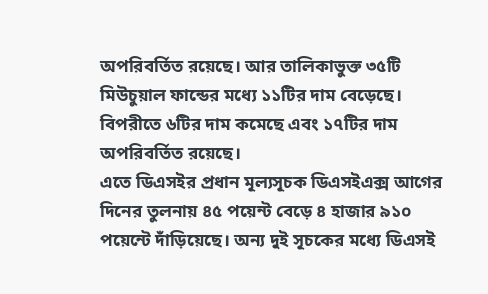অপরিবর্তিত রয়েছে। আর তালিকাভুক্ত ৩৫টি মিউচুয়াল ফান্ডের মধ্যে ১১টির দাম বেড়েছে। বিপরীতে ৬টির দাম কমেছে এবং ১৭টির দাম অপরিবর্তিত রয়েছে।
এতে ডিএসইর প্রধান মূল্যসূচক ডিএসইএক্স আগের দিনের তুলনায় ৪৫ পয়েন্ট বেড়ে ৪ হাজার ৯১০ পয়েন্টে দাঁড়িয়েছে। অন্য দুই সূচকের মধ্যে ডিএসই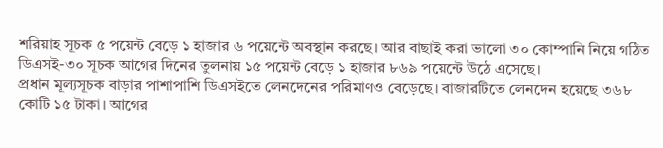শরিয়াহ সূচক ৫ পয়েন্ট বেড়ে ১ হাজার ৬ পয়েন্টে অবস্থান করছে। আর বাছাই করা ভালো ৩০ কোম্পানি নিয়ে গঠিত ডিএসই-৩০ সূচক আগের দিনের তুলনায় ১৫ পয়েন্ট বেড়ে ১ হাজার ৮৬৯ পয়েন্টে উঠে এসেছে।
প্রধান মূল্যসূচক বাড়ার পাশাপাশি ডিএসইতে লেনদেনের পরিমাণও বেড়েছে। বাজারটিতে লেনদেন হয়েছে ৩৬৮ কোটি ১৫ টাকা। আগের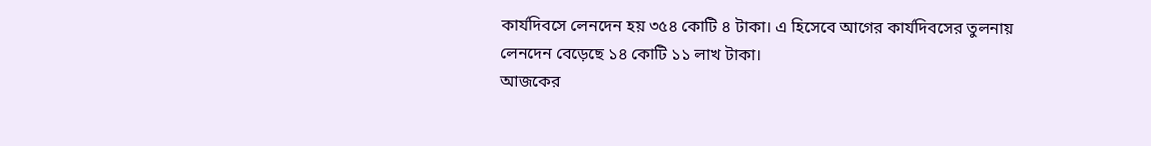কার্যদিবসে লেনদেন হয় ৩৫৪ কোটি ৪ টাকা। এ হিসেবে আগের কার্যদিবসের তুলনায় লেনদেন বেড়েছে ১৪ কোটি ১১ লাখ টাকা।
আজকের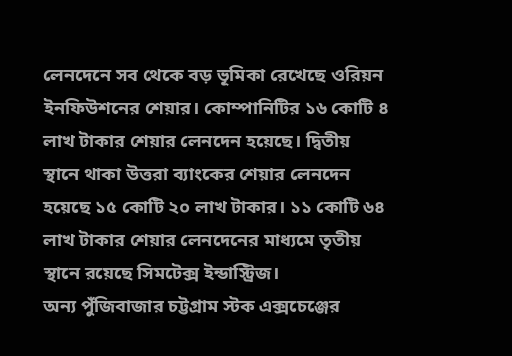লেনদেনে সব থেকে বড় ভূমিকা রেখেছে ওরিয়ন ইনফিউশনের শেয়ার। কোম্পানিটির ১৬ কোটি ৪ লাখ টাকার শেয়ার লেনদেন হয়েছে। দ্বিতীয় স্থানে থাকা উত্তরা ব্যাংকের শেয়ার লেনদেন হয়েছে ১৫ কোটি ২০ লাখ টাকার। ১১ কোটি ৬৪ লাখ টাকার শেয়ার লেনদেনের মাধ্যমে তৃতীয় স্থানে রয়েছে সিমটেক্স ইন্ডাস্ট্রিজ।
অন্য পুঁজিবাজার চট্টগ্রাম স্টক এক্সচেঞ্জের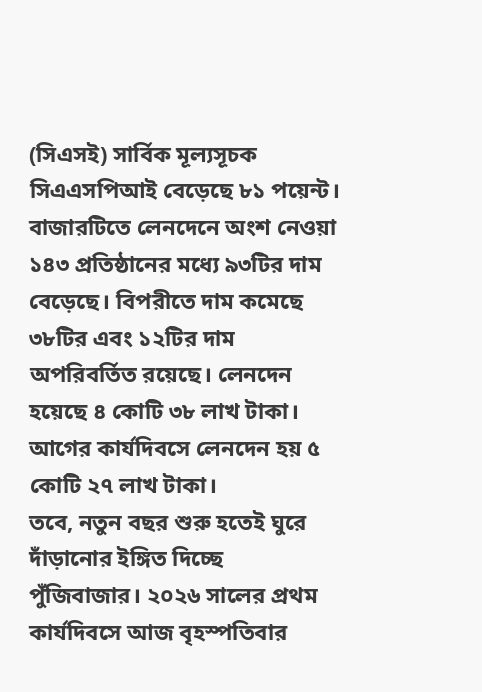(সিএসই) সার্বিক মূল্যসূচক সিএএসপিআই বেড়েছে ৮১ পয়েন্ট। বাজারটিতে লেনদেনে অংশ নেওয়া ১৪৩ প্রতিষ্ঠানের মধ্যে ৯৩টির দাম বেড়েছে। বিপরীতে দাম কমেছে ৩৮টির এবং ১২টির দাম অপরিবর্তিত রয়েছে। লেনদেন হয়েছে ৪ কোটি ৩৮ লাখ টাকা। আগের কার্যদিবসে লেনদেন হয় ৫ কোটি ২৭ লাখ টাকা।
তবে, নতুন বছর শুরু হতেই ঘুরে দাঁড়ানোর ইঙ্গিত দিচ্ছে পুঁজিবাজার। ২০২৬ সালের প্রথম কার্যদিবসে আজ বৃহস্পতিবার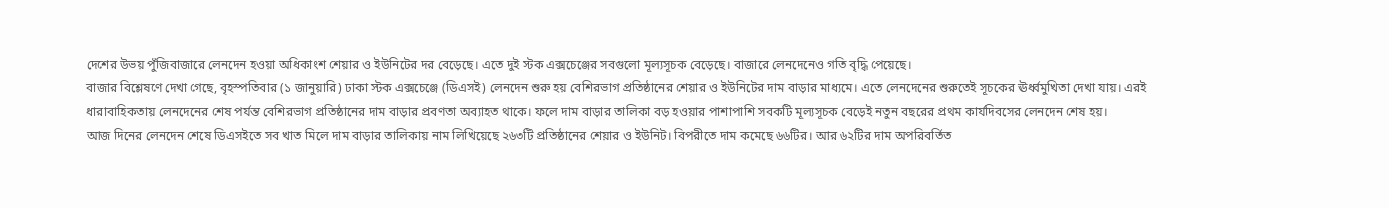দেশের উভয় পুঁজিবাজারে লেনদেন হওয়া অধিকাংশ শেয়ার ও ইউনিটের দর বেড়েছে। এতে দুই স্টক এক্সচেঞ্জের সবগুলো মূল্যসূচক বেড়েছে। বাজারে লেনদেনেও গতি বৃদ্ধি পেয়েছে।
বাজার বিশ্লেষণে দেখা গেছে, বৃহস্পতিবার (১ জানুয়ারি) ঢাকা স্টক এক্সচেঞ্জে (ডিএসই) লেনদেন শুরু হয় বেশিরভাগ প্রতিষ্ঠানের শেয়ার ও ইউনিটের দাম বাড়ার মাধ্যমে। এতে লেনদেনের শুরুতেই সূচকের ঊর্ধ্বমুখিতা দেখা যায়। এরই ধারাবাহিকতায় লেনদেনের শেষ পর্যন্ত বেশিরভাগ প্রতিষ্ঠানের দাম বাড়ার প্রবণতা অব্যাহত থাকে। ফলে দাম বাড়ার তালিকা বড় হওয়ার পাশাপাশি সবকটি মূল্যসূচক বেড়েই নতুন বছরের প্রথম কার্যদিবসের লেনদেন শেষ হয়।
আজ দিনের লেনদেন শেষে ডিএসইতে সব খাত মিলে দাম বাড়ার তালিকায় নাম লিখিয়েছে ২৬৩টি প্রতিষ্ঠানের শেয়ার ও ইউনিট। বিপরীতে দাম কমেছে ৬৬টির। আর ৬২টির দাম অপরিবর্তিত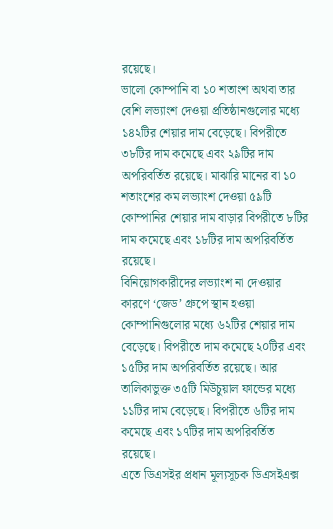রয়েছে।
ভালো কোম্পানি বা ১০ শতাংশ অথবা তার বেশি লভ্যাংশ দেওয়া প্রতিষ্ঠানগুলোর মধ্যে ১৪২টির শেয়ার দাম বেড়েছে। বিপরীতে ৩৮টির দাম কমেছে এবং ২৯টির দাম অপরিবর্তিত রয়েছে। মাঝারি মানের বা ১০ শতাংশের কম লভ্যাংশ দেওয়া ৫৯টি কোম্পানির শেয়ার দাম বাড়ার বিপরীতে ৮টির দাম কমেছে এবং ১৮টির দাম অপরিবর্তিত রয়েছে।
বিনিয়োগকারীদের লভ্যাংশ না দেওয়ার কারণে ‘জেড’ গ্রুপে স্থান হওয়া কোম্পানিগুলোর মধ্যে ৬২টির শেয়ার দাম বেড়েছে। বিপরীতে দাম কমেছে ২০টির এবং ১৫টির দাম অপরিবর্তিত রয়েছে। আর তালিকাভুক্ত ৩৫টি মিউচুয়াল ফান্ডের মধ্যে ১১টির দাম বেড়েছে। বিপরীতে ৬টির দাম কমেছে এবং ১৭টির দাম অপরিবর্তিত রয়েছে।
এতে ডিএসইর প্রধান মূল্যসূচক ডিএসইএক্স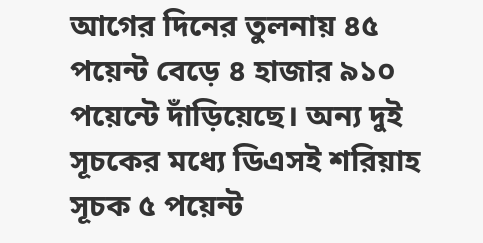আগের দিনের তুলনায় ৪৫ পয়েন্ট বেড়ে ৪ হাজার ৯১০ পয়েন্টে দাঁড়িয়েছে। অন্য দুই সূচকের মধ্যে ডিএসই শরিয়াহ সূচক ৫ পয়েন্ট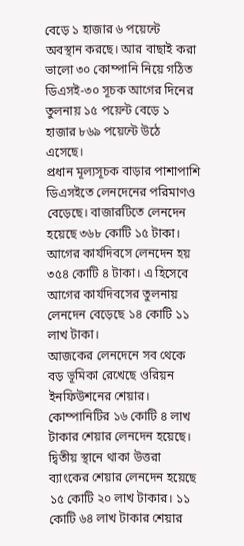বেড়ে ১ হাজার ৬ পয়েন্টে অবস্থান করছে। আর বাছাই করা ভালো ৩০ কোম্পানি নিয়ে গঠিত ডিএসই-৩০ সূচক আগের দিনের তুলনায় ১৫ পয়েন্ট বেড়ে ১ হাজার ৮৬৯ পয়েন্টে উঠে এসেছে।
প্রধান মূল্যসূচক বাড়ার পাশাপাশি ডিএসইতে লেনদেনের পরিমাণও বেড়েছে। বাজারটিতে লেনদেন হয়েছে ৩৬৮ কোটি ১৫ টাকা। আগের কার্যদিবসে লেনদেন হয় ৩৫৪ কোটি ৪ টাকা। এ হিসেবে আগের কার্যদিবসের তুলনায় লেনদেন বেড়েছে ১৪ কোটি ১১ লাখ টাকা।
আজকের লেনদেনে সব থেকে বড় ভূমিকা রেখেছে ওরিয়ন ইনফিউশনের শেয়ার। কোম্পানিটির ১৬ কোটি ৪ লাখ টাকার শেয়ার লেনদেন হয়েছে। দ্বিতীয় স্থানে থাকা উত্তরা ব্যাংকের শেয়ার লেনদেন হয়েছে ১৫ কোটি ২০ লাখ টাকার। ১১ কোটি ৬৪ লাখ টাকার শেয়ার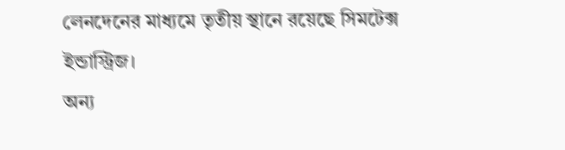লেনদেনের মাধ্যমে তৃতীয় স্থানে রয়েছে সিমটেক্স ইন্ডাস্ট্রিজ।
অন্য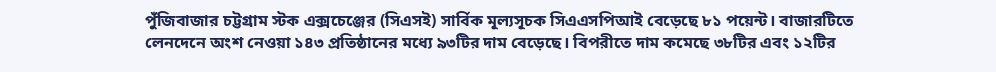পুঁজিবাজার চট্টগ্রাম স্টক এক্সচেঞ্জের (সিএসই) সার্বিক মূল্যসূচক সিএএসপিআই বেড়েছে ৮১ পয়েন্ট। বাজারটিতে লেনদেনে অংশ নেওয়া ১৪৩ প্রতিষ্ঠানের মধ্যে ৯৩টির দাম বেড়েছে। বিপরীতে দাম কমেছে ৩৮টির এবং ১২টির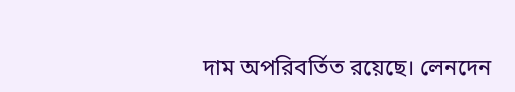দাম অপরিবর্তিত রয়েছে। লেনদেন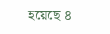হয়েছে ৪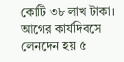কোটি ৩৮ লাখ টাকা। আগের কার্যদিবসে লেনদেন হয় ৫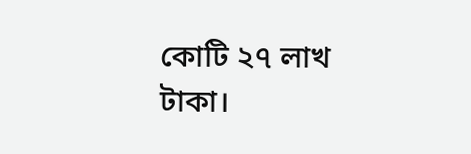কোটি ২৭ লাখ টাকা।